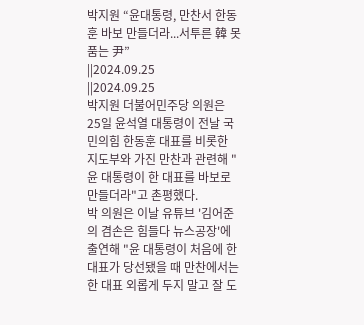박지원 “윤대통령, 만찬서 한동훈 바보 만들더라...서투른 韓 못품는 尹”
||2024.09.25
||2024.09.25
박지원 더불어민주당 의원은 25일 윤석열 대통령이 전날 국민의힘 한동훈 대표를 비롯한 지도부와 가진 만찬과 관련해 "윤 대통령이 한 대표를 바보로 만들더라"고 촌평했다.
박 의원은 이날 유튜브 '김어준의 겸손은 힘들다 뉴스공장'에 출연해 "윤 대통령이 처음에 한 대표가 당선됐을 때 만찬에서는 한 대표 외롭게 두지 말고 잘 도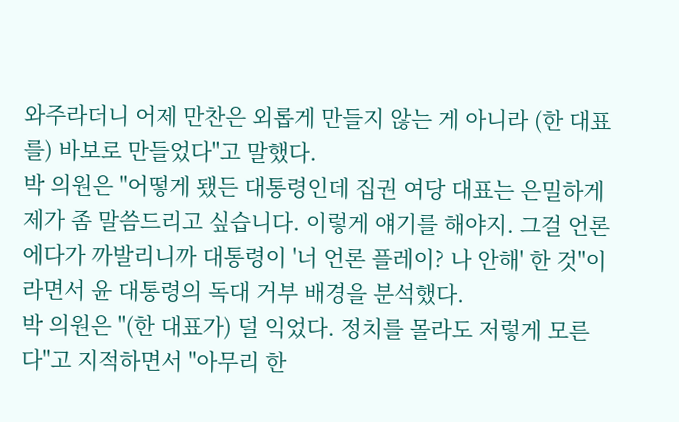와주라더니 어제 만찬은 외롭게 만들지 않는 게 아니라 (한 대표를) 바보로 만들었다"고 말했다.
박 의원은 "어떻게 됐든 대통령인데 집권 여당 대표는 은밀하게 제가 좀 말씀드리고 싶습니다. 이렇게 얘기를 해야지. 그걸 언론에다가 까발리니까 대통령이 '너 언론 플레이? 나 안해' 한 것"이라면서 윤 대통령의 독대 거부 배경을 분석했다.
박 의원은 "(한 대표가) 덜 익었다. 정치를 몰라도 저렇게 모른다"고 지적하면서 "아무리 한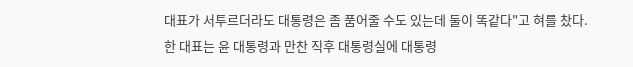대표가 서투르더라도 대통령은 좀 품어줄 수도 있는데 둘이 똑같다"고 혀를 찼다.
한 대표는 윤 대통령과 만찬 직후 대통령실에 대통령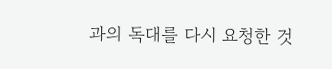과의 독대를 다시 요청한 것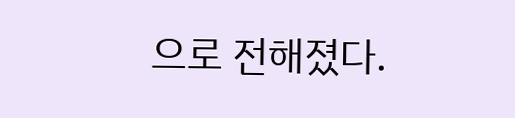으로 전해졌다.